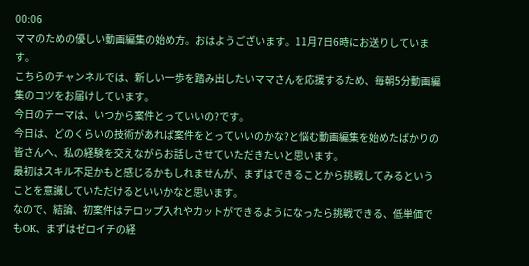00:06
ママのための優しい動画編集の始め方。おはようございます。11月7日6時にお送りしています。
こちらのチャンネルでは、新しい一歩を踏み出したいママさんを応援するため、毎朝5分動画編集のコツをお届けしています。
今日のテーマは、いつから案件とっていいの?です。
今日は、どのくらいの技術があれば案件をとっていいのかな?と悩む動画編集を始めたばかりの皆さんへ、私の経験を交えながらお話しさせていただきたいと思います。
最初はスキル不足かもと感じるかもしれませんが、まずはできることから挑戦してみるということを意識していただけるといいかなと思います。
なので、結論、初案件はテロップ入れやカットができるようになったら挑戦できる、低単価でもOK、まずはゼロイチの経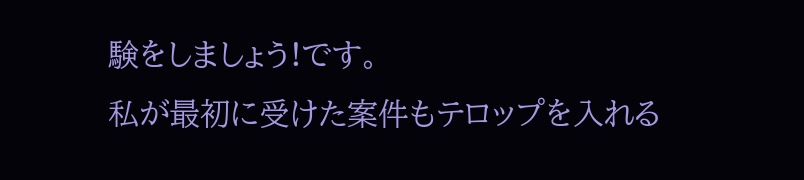験をしましょう!です。
私が最初に受けた案件もテロップを入れる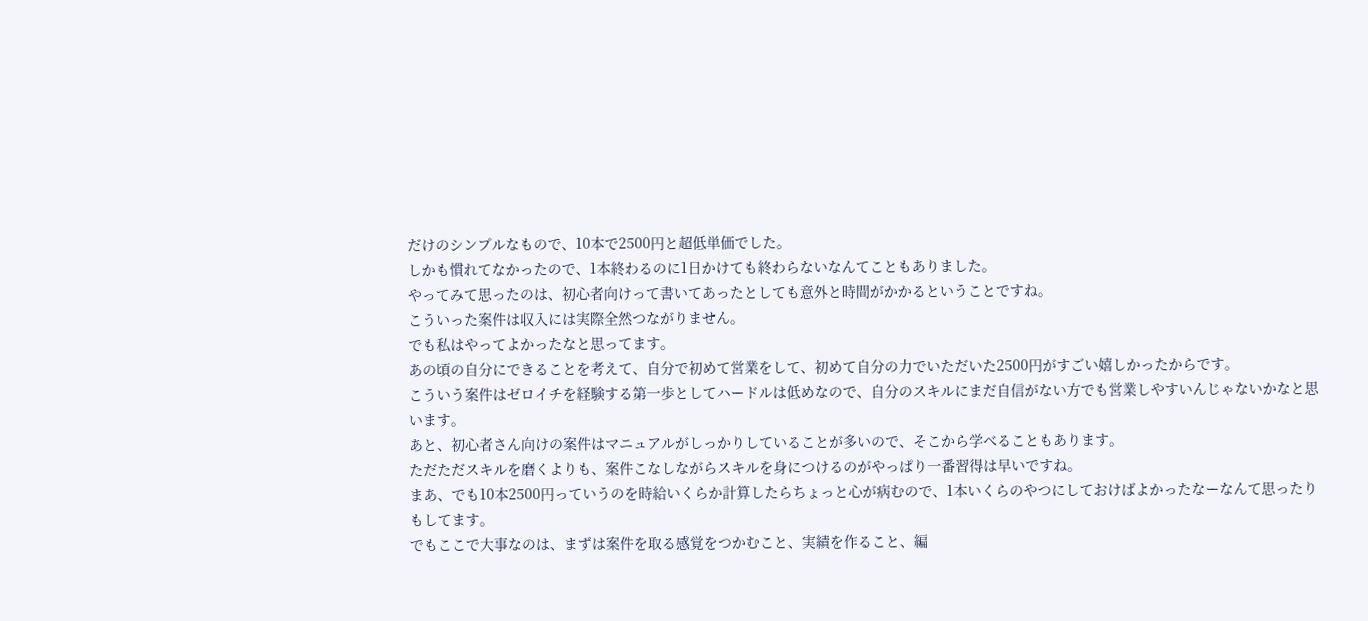だけのシンプルなもので、10本で2500円と超低単価でした。
しかも慣れてなかったので、1本終わるのに1日かけても終わらないなんてこともありました。
やってみて思ったのは、初心者向けって書いてあったとしても意外と時間がかかるということですね。
こういった案件は収入には実際全然つながりません。
でも私はやってよかったなと思ってます。
あの頃の自分にできることを考えて、自分で初めて営業をして、初めて自分の力でいただいた2500円がすごい嬉しかったからです。
こういう案件はゼロイチを経験する第一歩としてハードルは低めなので、自分のスキルにまだ自信がない方でも営業しやすいんじゃないかなと思います。
あと、初心者さん向けの案件はマニュアルがしっかりしていることが多いので、そこから学べることもあります。
ただただスキルを磨くよりも、案件こなしながらスキルを身につけるのがやっぱり一番習得は早いですね。
まあ、でも10本2500円っていうのを時給いくらか計算したらちょっと心が病むので、1本いくらのやつにしておけばよかったなーなんて思ったりもしてます。
でもここで大事なのは、まずは案件を取る感覚をつかむこと、実績を作ること、編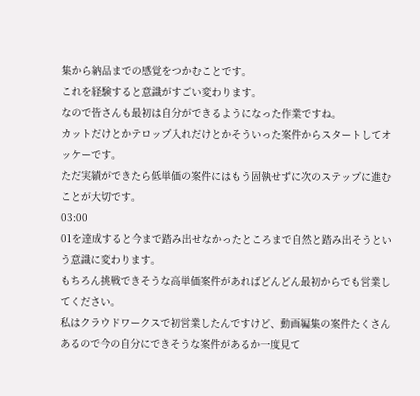集から納品までの感覚をつかむことです。
これを経験すると意識がすごい変わります。
なので皆さんも最初は自分ができるようになった作業ですね。
カットだけとかテロップ入れだけとかそういった案件からスタートしてオッケーです。
ただ実績ができたら低単価の案件にはもう固執せずに次のステップに進むことが大切です。
03:00
01を達成すると今まで踏み出せなかったところまで自然と踏み出そうという意識に変わります。
もちろん挑戦できそうな高単価案件があればどんどん最初からでも営業してください。
私はクラウドワークスで初営業したんですけど、動画編集の案件たくさんあるので今の自分にできそうな案件があるか一度見て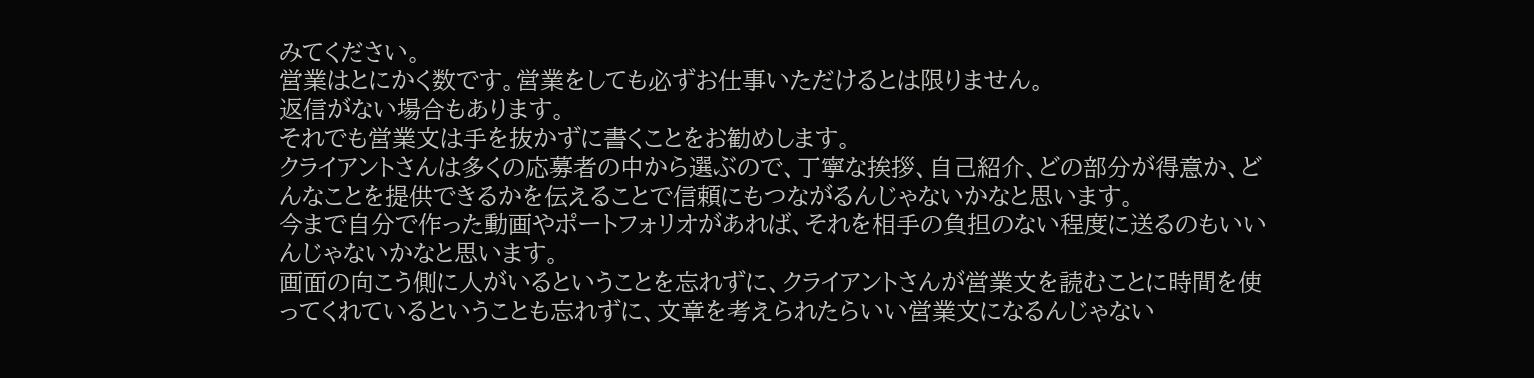みてください。
営業はとにかく数です。営業をしても必ずお仕事いただけるとは限りません。
返信がない場合もあります。
それでも営業文は手を抜かずに書くことをお勧めします。
クライアントさんは多くの応募者の中から選ぶので、丁寧な挨拶、自己紹介、どの部分が得意か、どんなことを提供できるかを伝えることで信頼にもつながるんじゃないかなと思います。
今まで自分で作った動画やポートフォリオがあれば、それを相手の負担のない程度に送るのもいいんじゃないかなと思います。
画面の向こう側に人がいるということを忘れずに、クライアントさんが営業文を読むことに時間を使ってくれているということも忘れずに、文章を考えられたらいい営業文になるんじゃない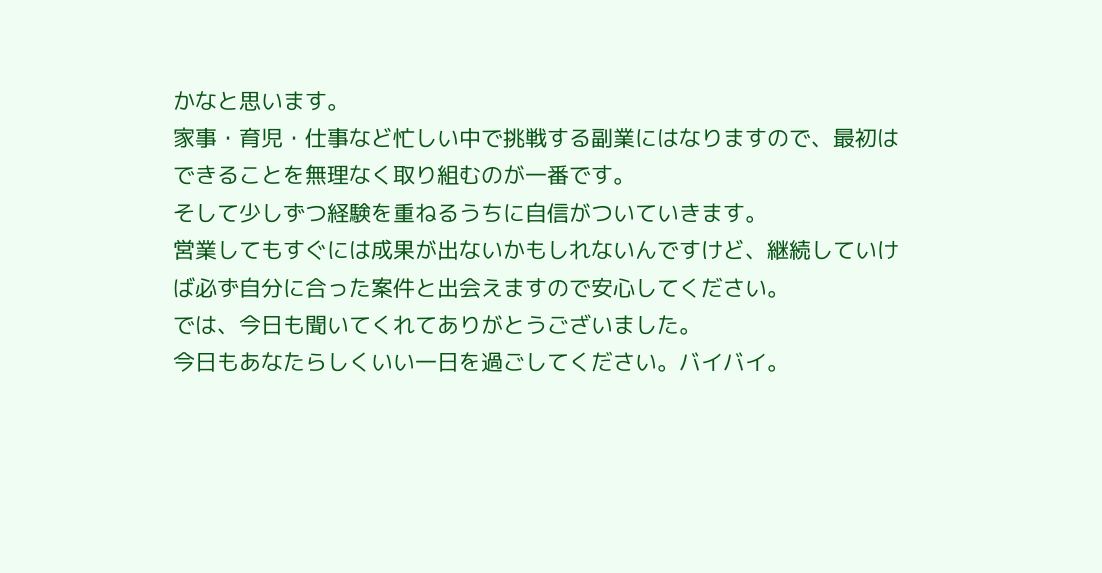かなと思います。
家事・育児・仕事など忙しい中で挑戦する副業にはなりますので、最初はできることを無理なく取り組むのが一番です。
そして少しずつ経験を重ねるうちに自信がついていきます。
営業してもすぐには成果が出ないかもしれないんですけど、継続していけば必ず自分に合った案件と出会えますので安心してください。
では、今日も聞いてくれてありがとうございました。
今日もあなたらしくいい一日を過ごしてください。バイバイ。